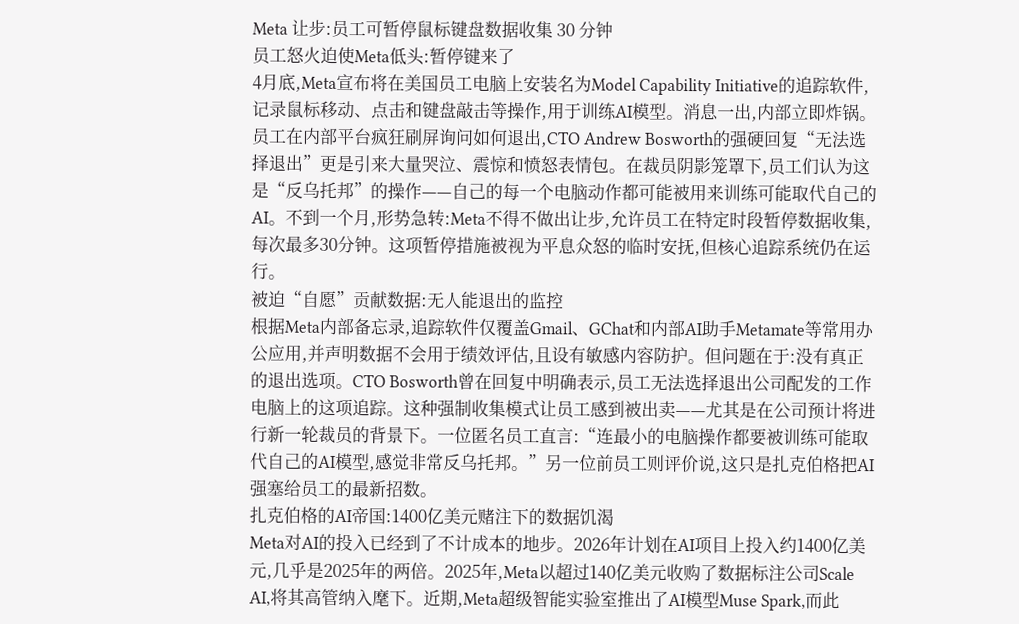Meta 让步:员工可暂停鼠标键盘数据收集 30 分钟
员工怒火迫使Meta低头:暂停键来了
4月底,Meta宣布将在美国员工电脑上安装名为Model Capability Initiative的追踪软件,记录鼠标移动、点击和键盘敲击等操作,用于训练AI模型。消息一出,内部立即炸锅。员工在内部平台疯狂刷屏询问如何退出,CTO Andrew Bosworth的强硬回复“无法选择退出”更是引来大量哭泣、震惊和愤怒表情包。在裁员阴影笼罩下,员工们认为这是“反乌托邦”的操作——自己的每一个电脑动作都可能被用来训练可能取代自己的AI。不到一个月,形势急转:Meta不得不做出让步,允许员工在特定时段暂停数据收集,每次最多30分钟。这项暂停措施被视为平息众怒的临时安抚,但核心追踪系统仍在运行。
被迫“自愿”贡献数据:无人能退出的监控
根据Meta内部备忘录,追踪软件仅覆盖Gmail、GChat和内部AI助手Metamate等常用办公应用,并声明数据不会用于绩效评估,且设有敏感内容防护。但问题在于:没有真正的退出选项。CTO Bosworth曾在回复中明确表示,员工无法选择退出公司配发的工作电脑上的这项追踪。这种强制收集模式让员工感到被出卖——尤其是在公司预计将进行新一轮裁员的背景下。一位匿名员工直言:“连最小的电脑操作都要被训练可能取代自己的AI模型,感觉非常反乌托邦。”另一位前员工则评价说,这只是扎克伯格把AI强塞给员工的最新招数。
扎克伯格的AI帝国:1400亿美元赌注下的数据饥渴
Meta对AI的投入已经到了不计成本的地步。2026年计划在AI项目上投入约1400亿美元,几乎是2025年的两倍。2025年,Meta以超过140亿美元收购了数据标注公司Scale AI,将其高管纳入麾下。近期,Meta超级智能实验室推出了AI模型Muse Spark,而此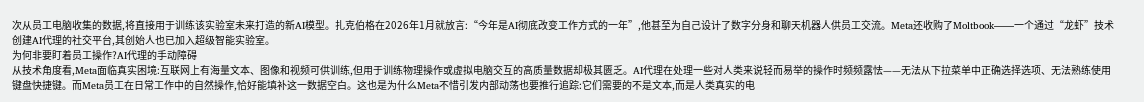次从员工电脑收集的数据,将直接用于训练该实验室未来打造的新AI模型。扎克伯格在2026年1月就放言:“今年是AI彻底改变工作方式的一年”,他甚至为自己设计了数字分身和聊天机器人供员工交流。Meta还收购了Moltbook——一个通过“龙虾”技术创建AI代理的社交平台,其创始人也已加入超级智能实验室。
为何非要盯着员工操作?AI代理的手动障碍
从技术角度看,Meta面临真实困境:互联网上有海量文本、图像和视频可供训练,但用于训练物理操作或虚拟电脑交互的高质量数据却极其匮乏。AI代理在处理一些对人类来说轻而易举的操作时频频露怯——无法从下拉菜单中正确选择选项、无法熟练使用键盘快捷键。而Meta员工在日常工作中的自然操作,恰好能填补这一数据空白。这也是为什么Meta不惜引发内部动荡也要推行追踪:它们需要的不是文本,而是人类真实的电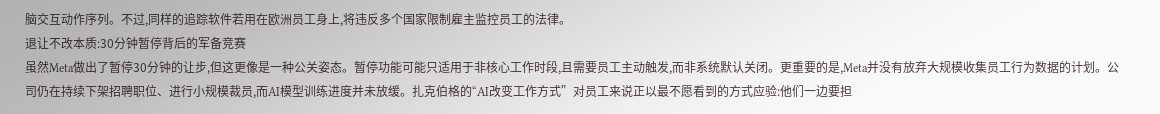脑交互动作序列。不过,同样的追踪软件若用在欧洲员工身上,将违反多个国家限制雇主监控员工的法律。
退让不改本质:30分钟暂停背后的军备竞赛
虽然Meta做出了暂停30分钟的让步,但这更像是一种公关姿态。暂停功能可能只适用于非核心工作时段,且需要员工主动触发,而非系统默认关闭。更重要的是,Meta并没有放弃大规模收集员工行为数据的计划。公司仍在持续下架招聘职位、进行小规模裁员,而AI模型训练进度并未放缓。扎克伯格的“AI改变工作方式”对员工来说正以最不愿看到的方式应验:他们一边要担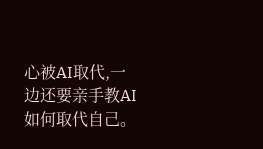心被AI取代,一边还要亲手教AI如何取代自己。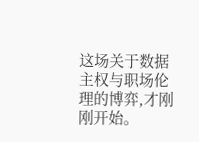这场关于数据主权与职场伦理的博弈,才刚刚开始。